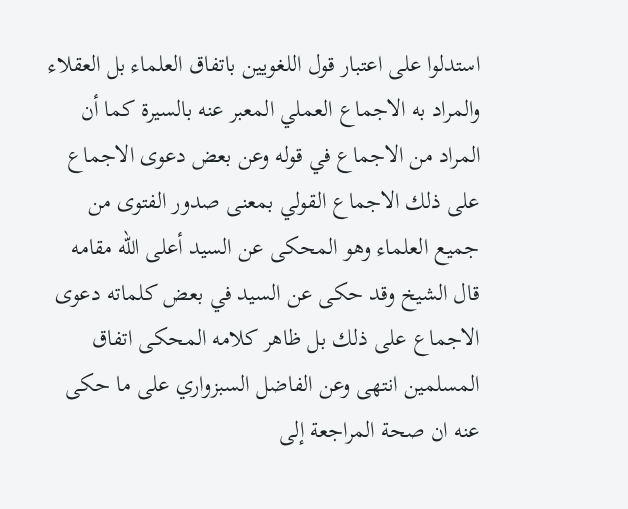استدلوا على اعتبار قول اللغويين باتفاق العلماء بل العقلاء والمراد به الاجماع العملي المعبر عنه بالسيرة كما أن المراد من الاجماع في قوله وعن بعض دعوى الاجماع على ذلك الاجماع القولي بمعنى صدور الفتوى من جميع العلماء وهو المحكى عن السيد أعلى اللّه مقامه
قال الشيخ وقد حكى عن السيد في بعض كلماته دعوى الاجماع على ذلك بل ظاهر كلامه المحكى اتفاق المسلمين انتهى وعن الفاضل السبزواري على ما حكى عنه ان صحة المراجعة إلى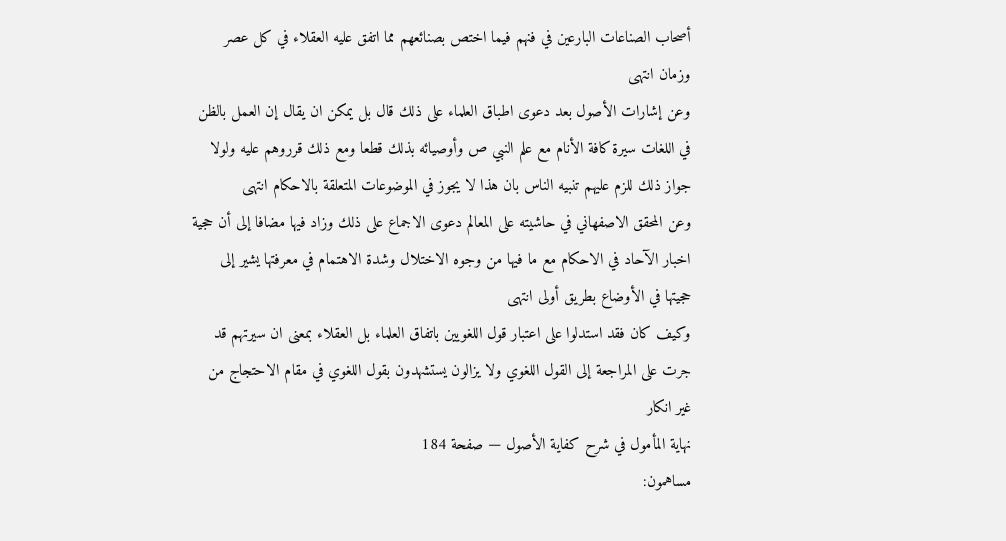أصحاب الصناعات البارعين في فنهم فيما اختص بصنائعهم مما اتفق عليه العقلاء في كل عصر وزمان انتهى
وعن إشارات الأصول بعد دعوى اطباق العلماء على ذلك قال بل يمكن ان يقال إن العمل بالظن في اللغات سيرة كافة الأنام مع علم النبي ص وأوصيائه بذلك قطعا ومع ذلك قرروهم عليه ولولا جواز ذلك للزم عليهم تنبيه الناس بان هذا لا يجوز في الموضوعات المتعلقة بالاحكام انتهى
وعن المحقق الاصفهاني في حاشيته على المعالم دعوى الاجماع على ذلك وزاد فيها مضافا إلى أن حجية اخبار الآحاد في الاحكام مع ما فيها من وجوه الاختلال وشدة الاهتمام في معرفتها يشير إلى حجيتها في الأوضاع بطريق أولى انتهى
وكيف كان فقد استدلوا على اعتبار قول اللغويين باتفاق العلماء بل العقلاء بمعنى ان سيرتهم قد جرت على المراجعة إلى القول اللغوي ولا يزالون يستشهدون بقول اللغوي في مقام الاحتجاج من غير انكار
نهاية المأمول في شرح كفاية الأصول — صفحة 184
مساهمون: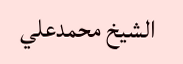الشيخ محمدعلي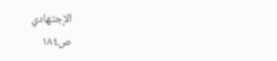الإجتهادي
ص١٨٤